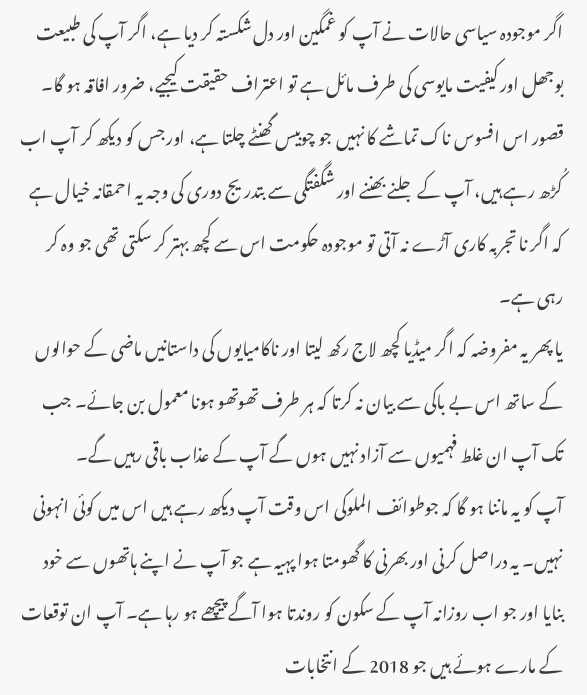اگر موجودہ سیاسی حالات نے آپ کو غمگین اور دل شکستہ کر دیا ہے، اگر آپ کی طبیعت بوجھل اور کیفیت مایوسی کی طرف مائل ہے تو اعتراف حقیقت کیجیے، ضرور افاقہ ہو گا۔
قصور اس افسوس ناک تماشے کا نہیں جو چوبیس گھنٹے چلتا ہے، اور جس کو دیکھ کر آپ اب کُڑھ رہے ہیں، آپ کے جلنے بھننے اور شگفتگی سے بتدریج دوری کی وجہ یہ احمقانہ خیال ہے کہ اگر نا تجربہ کاری آڑے نہ آتی تو موجودہ حکومت اس سے کچھ بہتر کر سکتی تھی جو وہ کر رہی ہے۔
یا پھر یہ مفروضہ کہ اگر میڈیا کچھ لاج رکھ لیتا اور ناکامیایوں کی داستانیں ماضی کے حوالوں کے ساتھ اس بے باکی سے بیان نہ کرتا کہ ہر طرف تھوتھو ہونا معمول بن جائے۔ جب تک آپ ان غلط فہمیوں سے آزاد نہیں ہوں گے آپ کے عذاب باقی رہیں گے۔
آپ کو یہ ماننا ہو گا کہ جوطوائف الملوکی اس وقت آپ دیکھ رہے ہیں اس میں کوئی انہونی نہیں۔ یہ دراصل کرنی اور بھرنی کا گھومتا ہوا پہیہ ہے جو آپ نے اپنے ہاتھوں سے خود بنایا اور جو اب روزانہ آپ کے سکون کو روندتا ہوا آگے پیچھے ہو رہا ہے۔ آپ ان توقعات کے مارے ہوئے ہیں جو 2018 کے انتخابات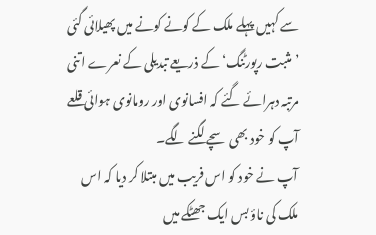سے کہیں پہلے ملک کے کونے کونے میں پھیلائی گئی ’مثبت رپورٹنگ‘ کے ذریعے تبدیلی کے نعرے اتنی مرتبہ دہرائے گئے کہ افسانوی اور رومانوی ہوائی قلعے آپ کو خود بھی سچے لگنے لگے۔
آپ نے خود کو اس فریب میں مبتلا کر دیا کہ اس ملک کی ناؤ بس ایک جھٹکے میں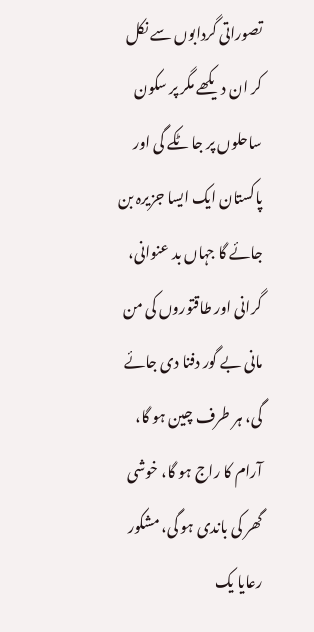تصوراتی گردابوں سے نکل کر ان دیکھے مگر پر سکون ساحلوں پر جا ٹکے گی اور پاکستان ایک ایسا جزیرہ بن جائے گا جہاں بد عنوانی، گرانی اور طاقتوروں کی من مانی بے گور دفنا دی جائے گی، ہر طرف چین ہو گا، آرام کا راج ہو گا، خوشی گھر کی باندی ہو گی، مشکور رعایا یک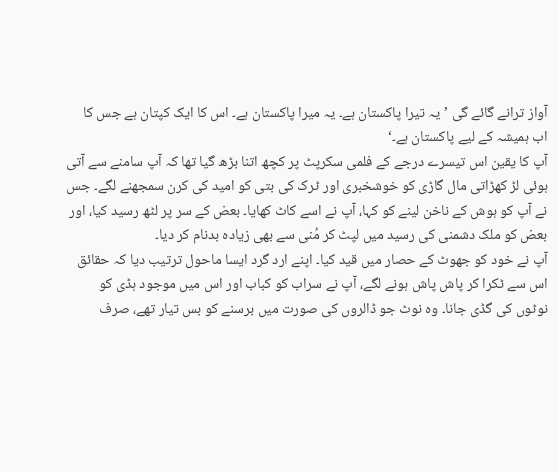آواز ترانے گائے گی ’یہ تیرا پاکستان ہے۔ یہ میرا پاکستان ہے۔ اس کا ایک کپتان ہے جس کا اب ہمیشہ کے لیے پاکستان ہے۔‘
آپ کا یقین اس تیسرے درجے کے فلمی سکرپٹ پر کچھ اتنا بڑھ گیا تھا کہ آپ سامنے سے آتی ہوئی لڑ کھڑاتی مال گاڑی کو خوشخبری اور ٹرک کی بتی کو امید کی کرن سمجھنے لگے۔ جس نے آپ کو ہوش کے ناخن لینے کو کہا، آپ نے اسے کاٹ کھایا۔ بعض کے سر پر لٹھ رسید کیا، اور بعض کو ملک دشمنی کی رسید میں لپٹ کر مُنی سے بھی زیادہ بدنام کر دیا۔
آپ نے خود کو جھوٹ کے حصار میں قید کیا۔ اپنے ارد گرد ایسا ماحول ترتیب دیا کہ حقائق اس سے ٹکرا کر پاش پاش ہونے لگے، آپ نے سراب کو کباب اور اس میں موجود ہڈی کو نوٹوں کی گڈی جانا۔ وہ نوٹ جو ڈالروں کی صورت میں برسنے کو بس تیار تھے، صرف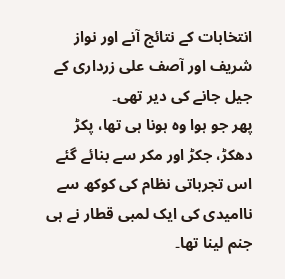انتخابات کے نتائج آنے اور نواز شریف اور آصف علی زرداری کے جیل جانے کی دیر تھی۔
پھر جو ہوا وہ ہونا ہی تھا، پکڑ دھکڑ، جکڑ اور مکر سے بنائے گئے اس تجرباتی نظام کی کوکھ سے ناامیدی کی ایک لمبی قطار نے ہی جنم لینا تھا۔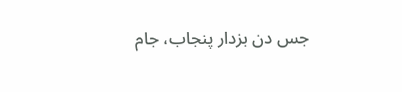جس دن بزدار پنجاب، جام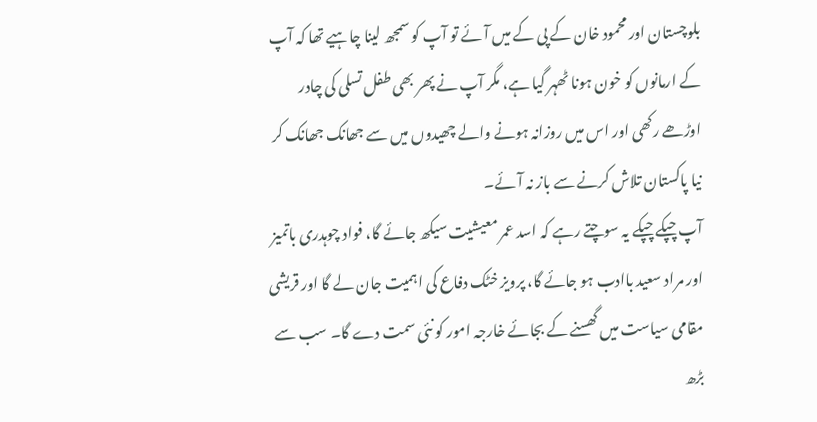بلوچستان اور محمود خان کے پی کے میں آئے تو آپ کو سمجھ لینا چاہیے تھا کہ آپ کے ارمانوں کو خون ہونا ٹھہر گیا ہے، مگر آپ نے پھر بھی طفل تسلی کی چادر اوڑھے رکھی اور اس میں روزانہ ہونے والے چھیدوں میں سے جھانک جھانک کر نیا پاکستان تلاش کرنے سے باز نہ آئے۔
آپ چپکے چپکے یہ سوچتے رہے کہ اسد عمر معیشیت سیکھ جائے گا، فواد چوہدری باتمیز اور مراد سعید باادب ہو جائے گا، پرویز خٹک دفاع کی اہمیت جان لے گا اور قریشی مقامی سیاست میں گھسنے کے بجائے خارجہ امور کو نئی سمت دے گا۔ سب سے بڑھ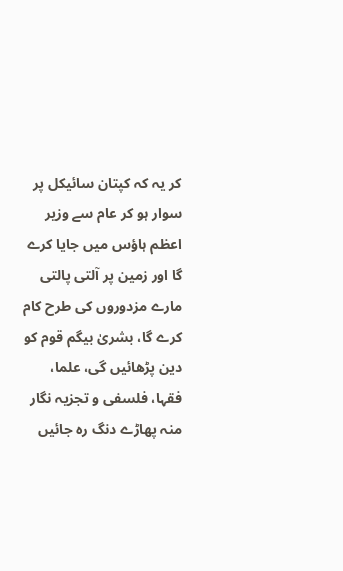کر یہ کہ کپتان سائیکل پر سوار ہو کر عام سے وزیر اعظم ہاؤس میں جایا کرے گا اور زمین پر آلتی پالتی مارے مزدوروں کی طرح کام کرے گا، بشریٰ بیگم قوم کو دین پڑھائیں گی، علما، فقہا، فلسفی و تجزیہ نگار منہ پھاڑے دنگ رہ جائیں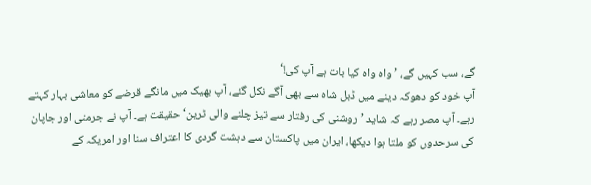گے، سب کہیں گے، ’واہ واہ کیا بات ہے آپ کی!‘
آپ خود کو دھوکہ دینے میں ڈبل شاہ سے بھی آگے نکل گئے، آپ بھیک میں مانگے قرضے کو معاشی بہار کہتے رہے۔ آپ مصر رہے کہ شاید ’روشنی کی رفتار سے تیز چلنے والی ٹرین‘ حقیقت ہے۔ آپ نے جرمنی اور جاپان کی سرحدوں کو ملتا ہوا دیکھا، ایران میں پاکستان سے دہشت گردی کا اعتراف سنا اور امریکہ کے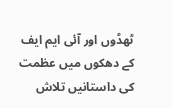ٹھڈوں اور آئی ایم ایف کے دھکوں میں عظمت کی داستانیں تلاش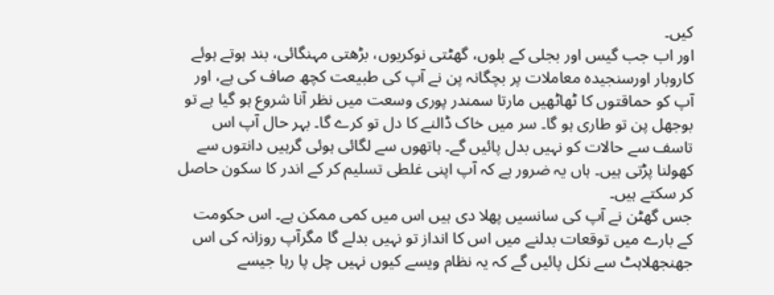کیں۔
اور اب جب گیس اور بجلی کے بلوں، گھٹتی نوکریوں، بڑھتی مہنگائی، بند ہوتے ہوئے کاروبار اورسنجیدہ معاملات پر بچگانہ پن نے آپ کی طبیعت کچھ صاف کی ہے، اور آپ کو حماقتوں کا ٹھاٹھیں مارتا سمندر پوری وسعت میں نظر آنا شروع ہو گیا ہے تو بوجھل پن تو طاری ہو گا۔ سر میں خاک ڈالنے کا دل تو کرے گا۔ بہر حال آپ اس تاسف سے حالات کو نہیں بدل پائیں گے۔ ہاتھوں سے لگائی ہوئی گرہیں دانتوں سے کھولنا پڑتی ہیں۔ ہاں یہ ضرور ہے کہ آپ اپنی غلطی تسلیم کر کے اندر کا سکون حاصل کر سکتے ہیں۔
جس گھٹن نے آپ کی سانسیں پھلا دی ہیں اس میں کمی ممکن ہے۔ اس حکومت کے بارے میں توقعات بدلنے میں اس کا انداز تو نہیں بدلے گا مگرآپ روزانہ کی اس جھنجھلاہٹ سے نکل پائیں گے کہ یہ نظام ویسے کیوں نہیں چل پا رہا جیسے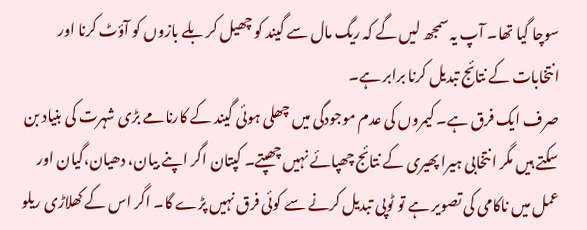سوچا گیا تھا۔ آپ یہ سمجھ لیں گے کہ ریگ مال سے گیند کو چھیل کر بلے بازوں کو آؤٹ کرنا اور انتخابات کے نتائج تبدیل کرنا برابر ہے۔
صرف ایک فرق ہے۔ کیمروں کی عدم موجودگی میں چھلی ہوئی گیند کے کارنامے بڑی شہرت کی بنیاد بن سکتے ہیں مگر انتخابی ہیرا پھیری کے نتائج چھپائے نہیں چھپتے۔ کپتان اگر اپنے بیان، دھیان،گیان اور عمل میں ناکامی کی تصویر ہے تو ٹوپی تبدیل کرنے سے کوئی فرق نہیں پڑے گا۔ اگر اس کے کھلاڑی ریلو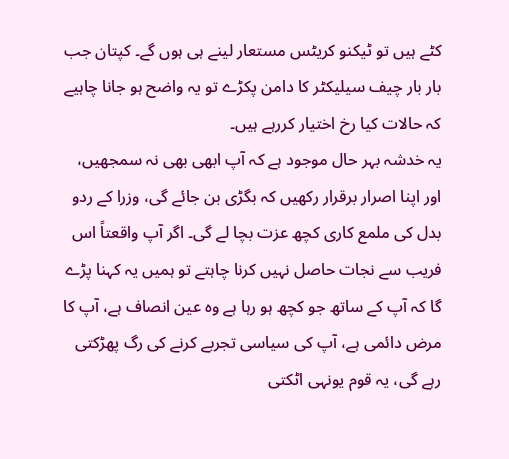کٹے ہیں تو ٹیکنو کریٹس مستعار لینے ہی ہوں گے۔ کپتان جب بار بار چیف سیلیکٹر کا دامن پکڑے تو یہ واضح ہو جانا چاہیے کہ حالات کیا رخ اختیار کررہے ہیں۔
یہ خدشہ بہر حال موجود ہے کہ آپ ابھی بھی نہ سمجھیں، اور اپنا اصرار برقرار رکھیں کہ بگڑی بن جائے گی، وزرا کے ردو بدل کی ملمع کاری کچھ عزت بچا لے گی۔ اگر آپ واقعتاً اس فریب سے نجات حاصل نہیں کرنا چاہتے تو ہمیں یہ کہنا پڑے گا کہ آپ کے ساتھ جو کچھ ہو رہا ہے وہ عین انصاف ہے، آپ کا مرض دائمی ہے، آپ کی سیاسی تجربے کرنے کی رگ پھڑکتی رہے گی، یہ قوم یونہی اٹکتی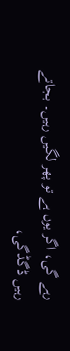رہے گی، اگر یوں ہے تو پھر لگیں رہیں۔ بجاتے رہیں ڈگڈگی،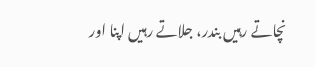نچاتے رہیں بندر، جلاتے رہیں اپنا اور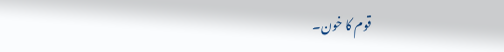قوم کا خون۔